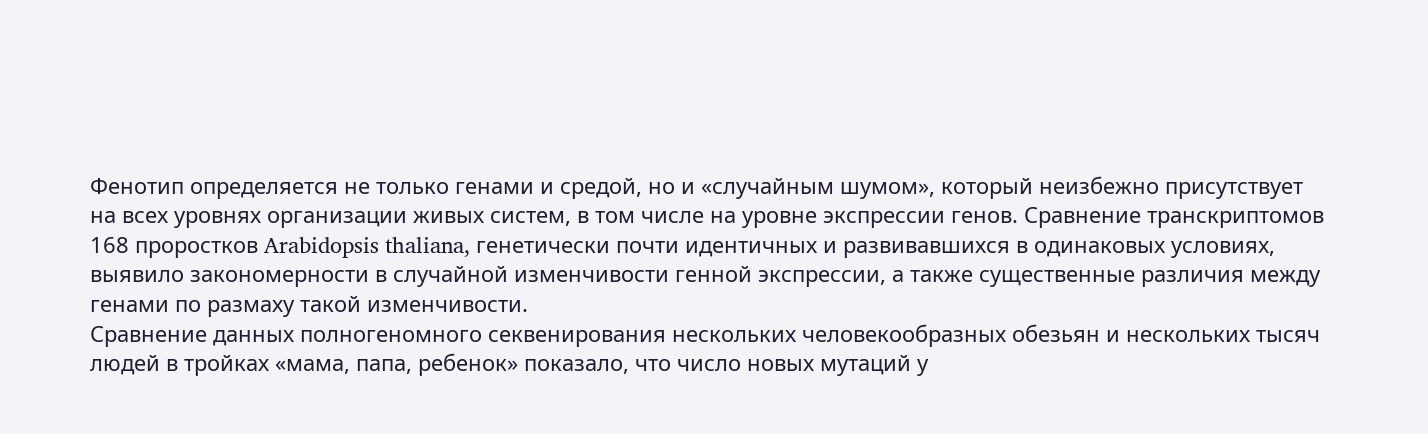Фенотип определяется не только генами и средой, но и «случайным шумом», который неизбежно присутствует на всех уровнях организации живых систем, в том числе на уровне экспрессии генов. Сравнение транскриптомов 168 проростков Arabidopsis thaliana, генетически почти идентичных и развивавшихся в одинаковых условиях, выявило закономерности в случайной изменчивости генной экспрессии, а также существенные различия между генами по размаху такой изменчивости.
Сравнение данных полногеномного секвенирования нескольких человекообразных обезьян и нескольких тысяч людей в тройках «мама, папа, ребенок» показало, что число новых мутаций у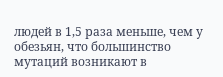людей в 1,5 раза меньше, чем у обезьян, что большинство мутаций возникают в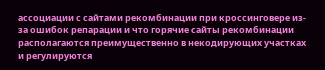ассоциации с сайтами рекомбинации при кроссинговере из-за ошибок репарации и что горячие сайты рекомбинации располагаются преимущественно в некодирующих участках и регулируются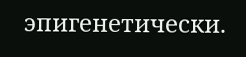эпигенетически.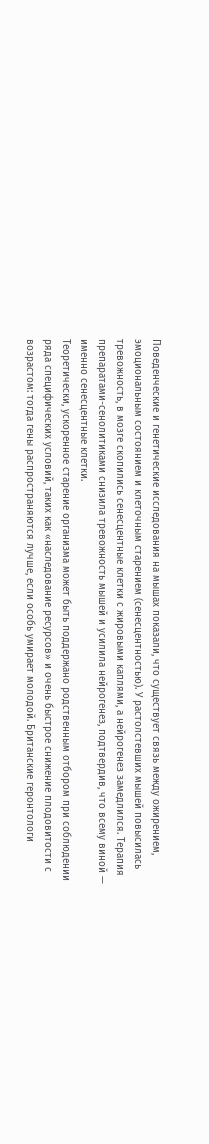Поведенческие и генетические исследования на мышах показали, что существует связь между ожирением, эмоциональным состоянием и клеточным старением (сенесцентностью). У растолстевших мышей повысилась тревожность, в мозге скопились сенесцентные клетки с жировыми каплями, а нейрогенез замедлился. Терапия препаратами-сенолитиками снизила тревожность мышей и усилила нейрогенез, подтвердив, что всему виной — именно сенесцентные клетки.
Теоретически, ускоренное старение организма может быть поддержано родственным отбором при соблюдении ряда специфических условий, таких как «наследование ресурсов» и очень быстрое снижение плодовитости с возрастом: тогда гены распространяются лучше, если особь умирает молодой. Британские геронтологи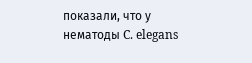показали, что у нематоды C. elegans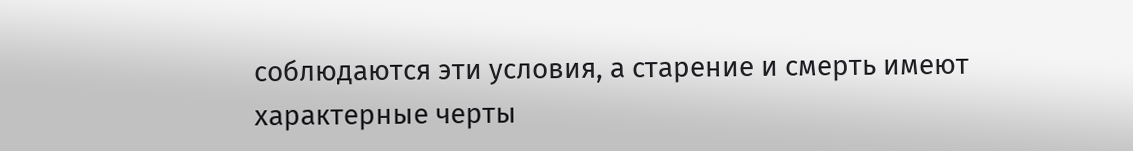соблюдаются эти условия, а старение и смерть имеют характерные черты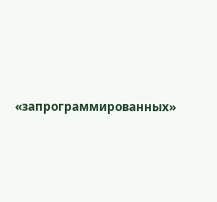«запрограммированных»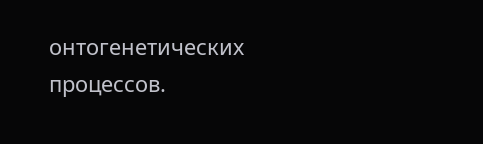онтогенетических процессов.